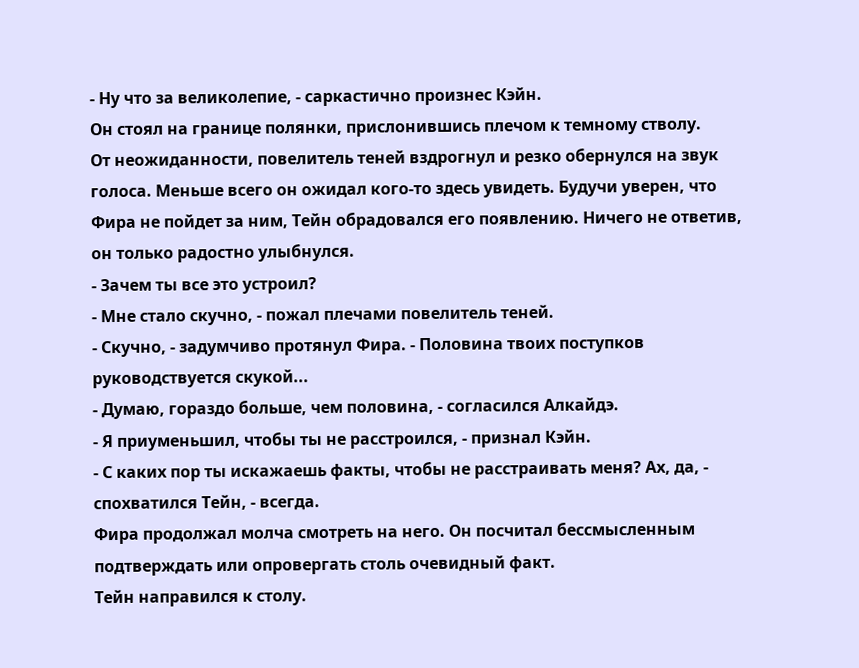- Ну что за великолепие, - саркастично произнес Кэйн.
Он стоял на границе полянки, прислонившись плечом к темному стволу.
От неожиданности, повелитель теней вздрогнул и резко обернулся на звук голоса. Меньше всего он ожидал кого-то здесь увидеть. Будучи уверен, что Фира не пойдет за ним, Тейн обрадовался его появлению. Ничего не ответив, он только радостно улыбнулся.
- Зачем ты все это устроил?
- Мне стало скучно, - пожал плечами повелитель теней.
- Скучно, - задумчиво протянул Фира. - Половина твоих поступков руководствуется скукой...
- Думаю, гораздо больше, чем половина, - согласился Алкайдэ.
- Я приуменьшил, чтобы ты не расстроился, - признал Кэйн.
- С каких пор ты искажаешь факты, чтобы не расстраивать меня? Ах, да, - спохватился Тейн, - всегда.
Фира продолжал молча смотреть на него. Он посчитал бессмысленным подтверждать или опровергать столь очевидный факт.
Тейн направился к столу.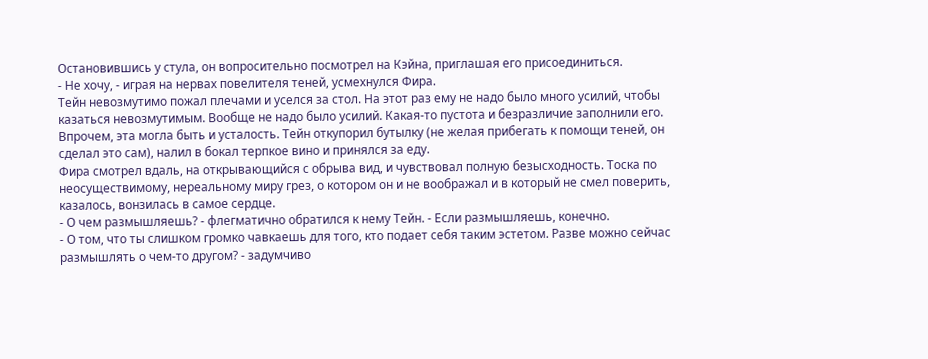Остановившись у стула, он вопросительно посмотрел на Кэйна, приглашая его присоединиться.
- Не хочу, - играя на нервах повелителя теней, усмехнулся Фира.
Тейн невозмутимо пожал плечами и уселся за стол. На этот раз ему не надо было много усилий, чтобы казаться невозмутимым. Вообще не надо было усилий. Какая-то пустота и безразличие заполнили его. Впрочем, эта могла быть и усталость. Тейн откупорил бутылку (не желая прибегать к помощи теней, он сделал это сам), налил в бокал терпкое вино и принялся за еду.
Фира смотрел вдаль, на открывающийся с обрыва вид, и чувствовал полную безысходность. Тоска по неосуществимому, нереальному миру грез, о котором он и не воображал и в который не смел поверить, казалось, вонзилась в самое сердце.
- О чем размышляешь? - флегматично обратился к нему Тейн. - Если размышляешь, конечно.
- О том, что ты слишком громко чавкаешь для того, кто подает себя таким эстетом. Разве можно сейчас размышлять о чем-то другом? - задумчиво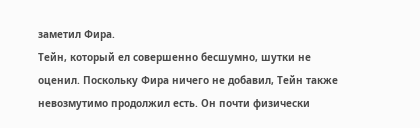заметил Фира.
Тейн, который ел совершенно бесшумно, шутки не оценил. Поскольку Фира ничего не добавил, Тейн также невозмутимо продолжил есть. Он почти физически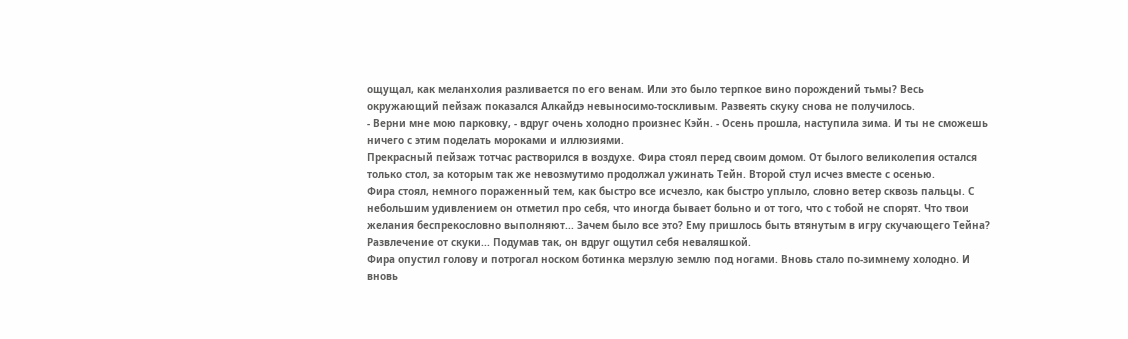ощущал, как меланхолия разливается по его венам. Или это было терпкое вино порождений тьмы? Весь окружающий пейзаж показался Алкайдэ невыносимо-тоскливым. Развеять скуку снова не получилось.
- Верни мне мою парковку, - вдруг очень холодно произнес Кэйн. - Осень прошла, наступила зима. И ты не сможешь ничего с этим поделать мороками и иллюзиями.
Прекрасный пейзаж тотчас растворился в воздухе. Фира стоял перед своим домом. От былого великолепия остался только стол, за которым так же невозмутимо продолжал ужинать Тейн. Второй стул исчез вместе с осенью.
Фира стоял, немного пораженный тем, как быстро все исчезло, как быстро уплыло, словно ветер сквозь пальцы. С небольшим удивлением он отметил про себя, что иногда бывает больно и от того, что с тобой не спорят. Что твои желания беспрекословно выполняют... Зачем было все это? Ему пришлось быть втянутым в игру скучающего Тейна? Развлечение от скуки... Подумав так, он вдруг ощутил себя неваляшкой.
Фира опустил голову и потрогал носком ботинка мерзлую землю под ногами. Вновь стало по-зимнему холодно. И вновь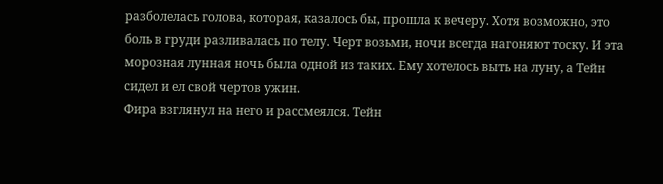разболелась голова, которая, казалось бы, прошла к вечеру. Хотя возможно, это боль в груди разливалась по телу. Черт возьми, ночи всегда нагоняют тоску. И эта морозная лунная ночь была одной из таких. Ему хотелось выть на луну, а Тейн сидел и ел свой чертов ужин.
Фира взглянул на него и рассмеялся. Тейн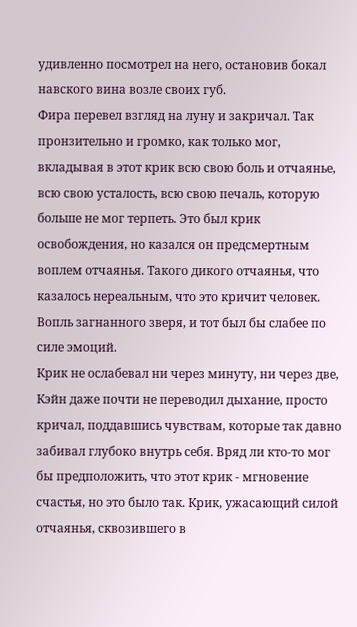удивленно посмотрел на него, остановив бокал навского вина возле своих губ.
Фира перевел взгляд на луну и закричал. Так пронзительно и громко, как только мог, вкладывая в этот крик всю свою боль и отчаянье, всю свою усталость, всю свою печаль, которую больше не мог терпеть. Это был крик освобождения, но казался он предсмертным воплем отчаянья. Такого дикого отчаянья, что казалось нереальным, что это кричит человек. Вопль загнанного зверя, и тот был бы слабее по силе эмоций.
Крик не ослабевал ни через минуту, ни через две, Кэйн даже почти не переводил дыхание, просто кричал, поддавшись чувствам, которые так давно забивал глубоко внутрь себя. Вряд ли кто-то мог бы предположить, что этот крик - мгновение счастья, но это было так. Крик, ужасающий силой отчаянья, сквозившего в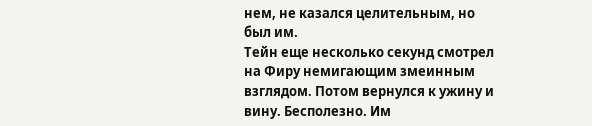нем, не казался целительным, но был им.
Тейн еще несколько секунд смотрел на Фиру немигающим змеинным взглядом. Потом вернулся к ужину и вину. Бесполезно. Им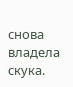снова владела скука.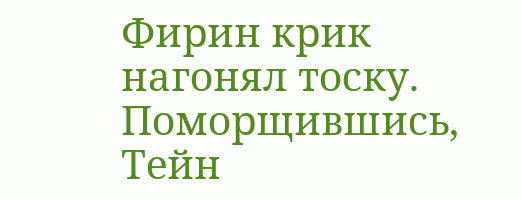Фирин крик нагонял тоску. Поморщившись, Тейн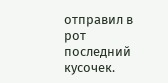отправил в рот последний кусочек.